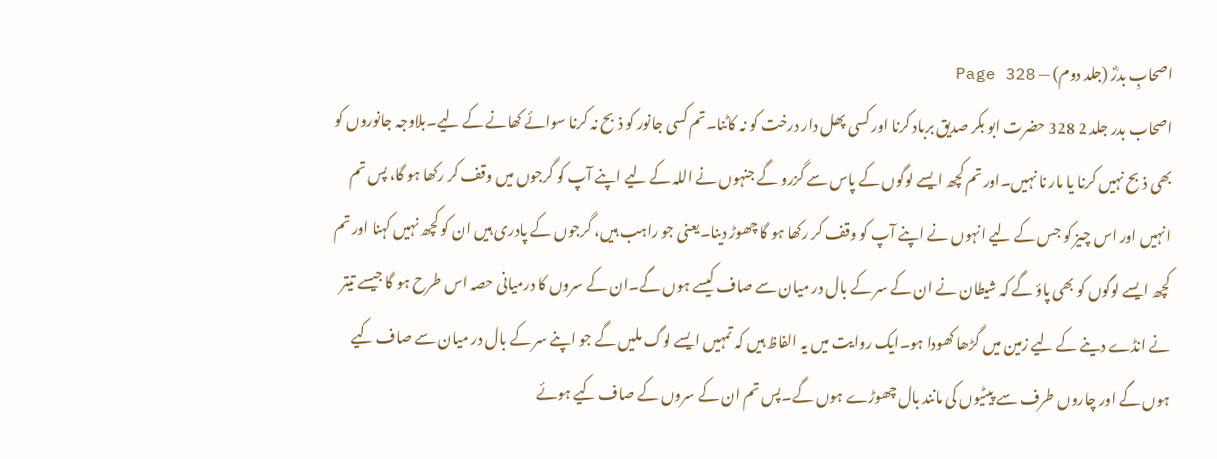اصحابِ بدرؓ (جلد دوم) — Page 328
اصحاب بدر جلد 2 328 حضرت ابو بکر صدیق برباد کرنا اور کسی پھل دار درخت کو نہ کاٹنا۔تم کسی جانور کو ذبح نہ کرنا سوائے کھانے کے لیے۔بلاوجہ جانوروں کو بھی ذبح نہیں کرنا یا مار نا نہیں۔اور تم کچھ ایسے لوگوں کے پاس سے گزرو گے جنہوں نے اللہ کے لیے اپنے آپ کو گرجوں میں وقف کر رکھا ہو گا، پس تم انہیں اور اس چیز کو جس کے لیے انہوں نے اپنے آپ کو وقف کر رکھا ہو گا چھوڑ دینا۔یعنی جو راہب ہیں، گرجوں کے پادری ہیں ان کو کچھ نہیں کہنا اور تم کچھ ایسے لوگوں کو بھی پاؤ گے کہ شیطان نے ان کے سر کے بال در میان سے صاف کیسے ہوں گے۔ان کے سروں کا درمیانی حصہ اس طرح ہو گا جیسے تیتر نے انڈے دینے کے لیے زمین میں گڑھا کھودا ہو۔ایک روایت میں یہ الفاظ ہیں کہ تمہیں ایسے لوگ ملیں گے جو اپنے سر کے بال در میان سے صاف کیے ہوں گے اور چاروں طرف سے پیٹیوں کی مانند بال چھوڑے ہوں گے۔پس تم ان کے سروں کے صاف کیے ہوئے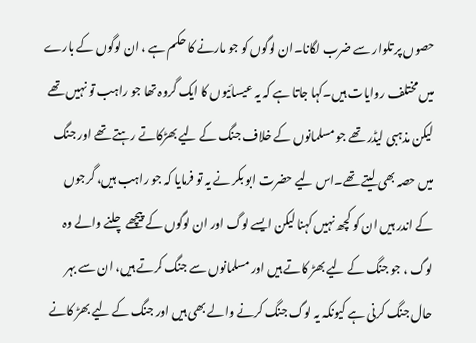حصوں پر تلوار سے ضرب لگانا۔ان لوگوں کو جو مارنے کا حکم ہے ، ان لوگوں کے بارے میں مختلف روایات ہیں۔کہا جاتا ہے کہ یہ عیسائیوں کا ایک گروہ تھا جو راہب تو نہیں تھے لیکن مذہبی لیڈر تھے جو مسلمانوں کے خلاف جنگ کے لیے بھڑکاتے رہتے تھے اور جنگ میں حصہ بھی لیتے تھے۔اس لیے حضرت ابو بکر نے یہ تو فرمایا کہ جو راہب ہیں، گرجوں کے اندر ہیں ان کو کچھ نہیں کہنا لیکن ایسے لوگ اور ان لوگوں کے پیچھے چلنے والے وہ لوگ ، جو جنگ کے لیے بھڑ کاتے ہیں اور مسلمانوں سے جنگ کرتے ہیں، ان سے بہر حال جنگ کرنی ہے کیونکہ یہ لوگ جنگ کرنے والے بھی ہیں اور جنگ کے لیے بھڑ کانے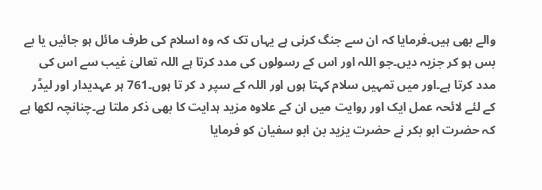والے بھی ہیں۔فرمایا کہ ان سے جنگ کرنی ہے یہاں تک کہ وہ اسلام کی طرف مائل ہو جائیں یا بے بس ہو کر جزیہ دیں۔جو اللہ اور اس کے رسولوں کی مدد کرتا ہے اللہ تعالیٰ غیب سے اس کی مدد کرتا ہے۔اور میں تمہیں سلام کہتا ہوں اور اللہ کے سپر د کر تا ہوں۔761 ہر عہدیدار اور لیڈر کے لئے لائحہ عمل ایک اور روایت میں ان کے علاوہ مزید ہدایت کا بھی ذکر ملتا ہے۔چنانچہ لکھا ہے کہ حضرت ابو بکر نے حضرت یزید بن ابو سفیان کو فرمایا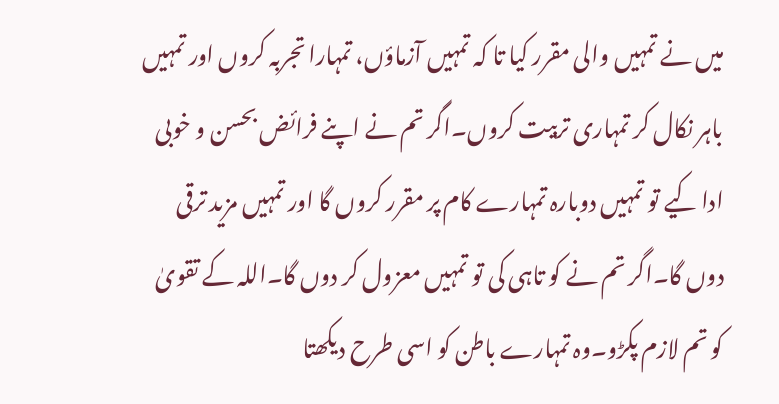میں نے تمہیں والی مقرر کیا تا کہ تمہیں آزماؤں، تمہارا تجربہ کروں اور تمہیں باہر نکال کر تمہاری تربیت کروں۔اگر تم نے اپنے فرائض بحسن و خوبی ادا کیے تو تمہیں دوبارہ تمہارے کام پر مقرر کروں گا اور تمہیں مزید ترقی دوں گا۔اگر تم نے کو تاہی کی تو تمہیں معزول کر دوں گا۔اللہ کے تقویٰ کو تم لازم پکڑو۔وہ تمہارے باطن کو اسی طرح دیکھتا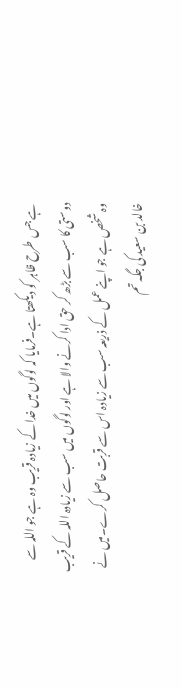ہے جس طرح ظاہر کو دیکھتا ہے۔فرمایا کہ لوگوں میں خدا کے زیادہ قریب وہ ہے جو اللہ سے دوستی کا سب سے بڑھ کر حق ادا کرنے والا ہے اور لوگوں میں سب سے زیادہ اللہ کے قریب وہ شخص ہے جو اپنے عمل کے ذریعہ سب سے زیادہ اس سے قربت حاصل کرے۔میں نے خالد بن سعید کی جگہ تم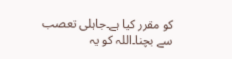کو مقرر کیا ہے۔جاہلی تعصب سے بچنا۔اللہ کو یہ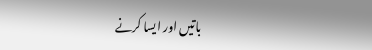باتیں اور ایسا کرنے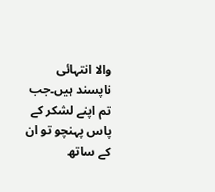والا انتہائی ناپسند ہیں۔جب تم اپنے لشکر کے پاس پہنچو تو ان کے ساتھ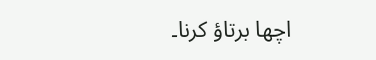اچھا برتاؤ کرنا۔